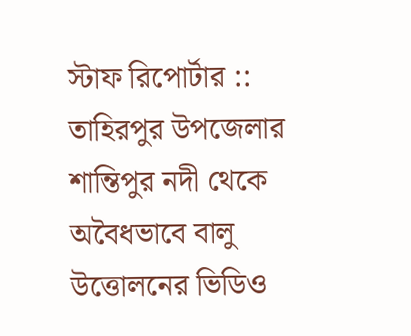স্টাফ রিপোর্টার ::
তাহিরপুর উপজেলার শান্তিপুর নদী থেকে অবৈধভাবে বালু উত্তোলনের ভিডিও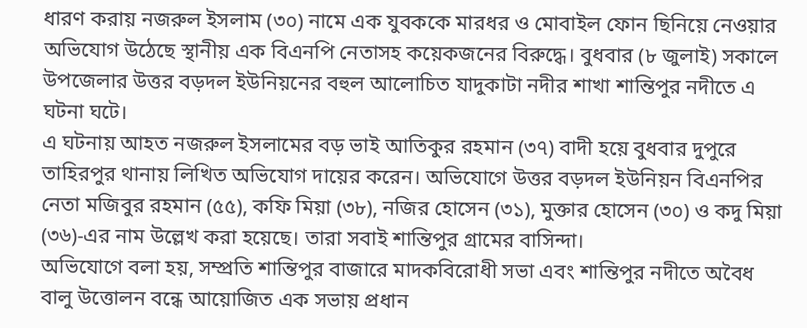ধারণ করায় নজরুল ইসলাম (৩০) নামে এক যুবককে মারধর ও মোবাইল ফোন ছিনিয়ে নেওয়ার অভিযোগ উঠেছে স্থানীয় এক বিএনপি নেতাসহ কয়েকজনের বিরুদ্ধে। বুধবার (৮ জুলাই) সকালে উপজেলার উত্তর বড়দল ইউনিয়নের বহুল আলোচিত যাদুকাটা নদীর শাখা শান্তিপুর নদীতে এ ঘটনা ঘটে।
এ ঘটনায় আহত নজরুল ইসলামের বড় ভাই আতিকুর রহমান (৩৭) বাদী হয়ে বুধবার দুপুরে তাহিরপুর থানায় লিখিত অভিযোগ দায়ের করেন। অভিযোগে উত্তর বড়দল ইউনিয়ন বিএনপির নেতা মজিবুর রহমান (৫৫), কফি মিয়া (৩৮), নজির হোসেন (৩১), মুক্তার হোসেন (৩০) ও কদু মিয়া (৩৬)-এর নাম উল্লেখ করা হয়েছে। তারা সবাই শান্তিপুর গ্রামের বাসিন্দা।
অভিযোগে বলা হয়, সম্প্রতি শান্তিপুর বাজারে মাদকবিরোধী সভা এবং শান্তিপুর নদীতে অবৈধ বালু উত্তোলন বন্ধে আয়োজিত এক সভায় প্রধান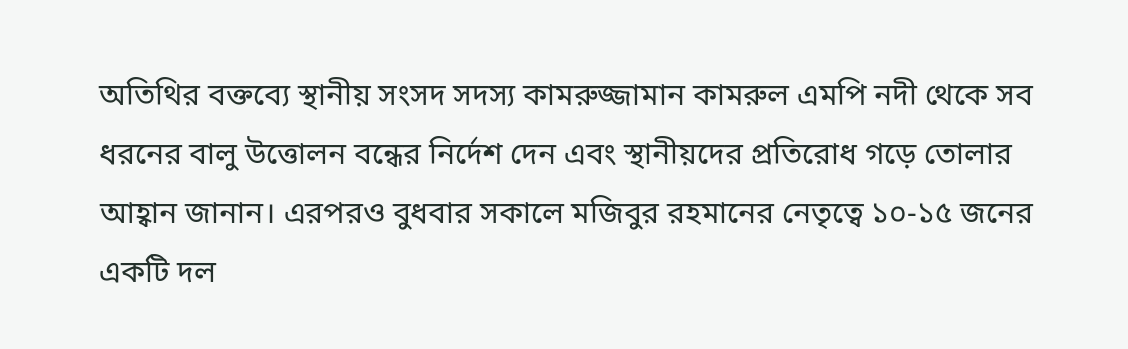অতিথির বক্তব্যে স্থানীয় সংসদ সদস্য কামরুজ্জামান কামরুল এমপি নদী থেকে সব ধরনের বালু উত্তোলন বন্ধের নির্দেশ দেন এবং স্থানীয়দের প্রতিরোধ গড়ে তোলার আহ্বান জানান। এরপরও বুধবার সকালে মজিবুর রহমানের নেতৃত্বে ১০-১৫ জনের একটি দল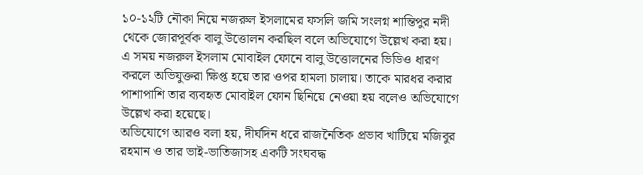১০-১২টি নৌকা নিয়ে নজরুল ইসলামের ফসলি জমি সংলগ্ন শান্তিপুর নদী থেকে জোরপূর্বক বালু উত্তোলন করছিল বলে অভিযোগে উল্লেখ করা হয়।
এ সময় নজরুল ইসলাম মোবাইল ফোনে বালু উত্তোলনের ভিডিও ধারণ করলে অভিযুক্তরা ক্ষিপ্ত হয়ে তার ওপর হামলা চালায়। তাকে মারধর করার পাশাপাশি তার ব্যবহৃত মোবাইল ফোন ছিনিয়ে নেওয়া হয় বলেও অভিযোগে উল্লেখ করা হয়েছে।
অভিযোগে আরও বলা হয়, দীর্ঘদিন ধরে রাজনৈতিক প্রভাব খাটিয়ে মজিবুর রহমান ও তার ভাই-ভাতিজাসহ একটি সংঘবদ্ধ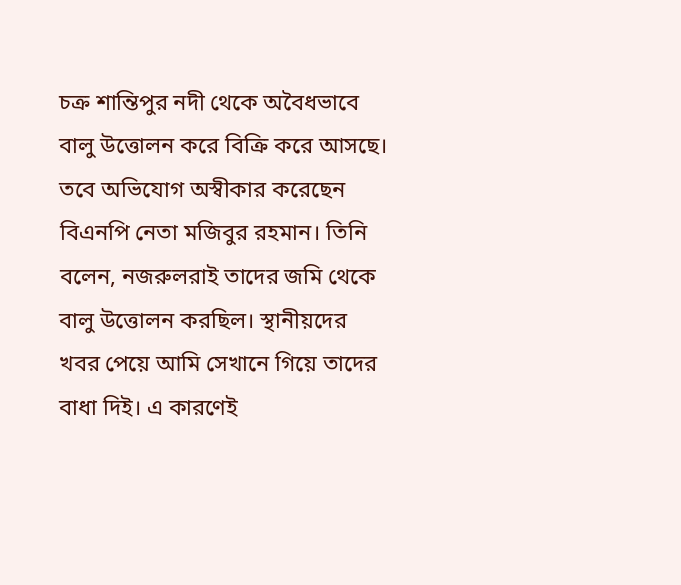চক্র শান্তিপুর নদী থেকে অবৈধভাবে বালু উত্তোলন করে বিক্রি করে আসছে।
তবে অভিযোগ অস্বীকার করেছেন বিএনপি নেতা মজিবুর রহমান। তিনি বলেন, নজরুলরাই তাদের জমি থেকে বালু উত্তোলন করছিল। স্থানীয়দের খবর পেয়ে আমি সেখানে গিয়ে তাদের বাধা দিই। এ কারণেই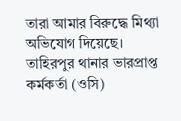তারা আমার বিরুদ্ধে মিথ্যা অভিযোগ দিয়েছে।
তাহিরপুর থানার ভারপ্রাপ্ত কর্মকর্তা (ওসি)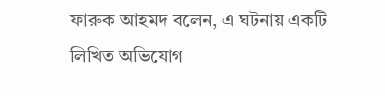ফারুক আহমদ বলেন, এ ঘটনায় একটি লিখিত অভিযোগ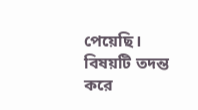পেয়েছি। বিষয়টি তদন্ত করে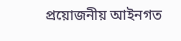প্রয়োজনীয় আইনগত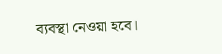ব্যবস্থা নেওয়া হবে।